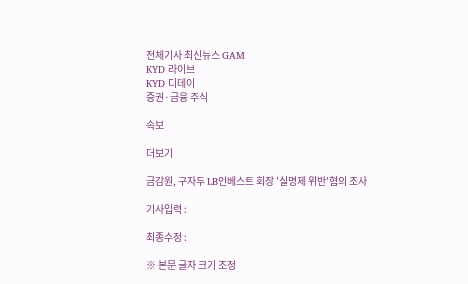전체기사 최신뉴스 GAM
KYD 라이브
KYD 디데이
증권·금융 주식

속보

더보기

금감원, 구자두 LB인베스트 회장 '실명제 위반'혐의 조사

기사입력 :

최종수정 :

※ 본문 글자 크기 조정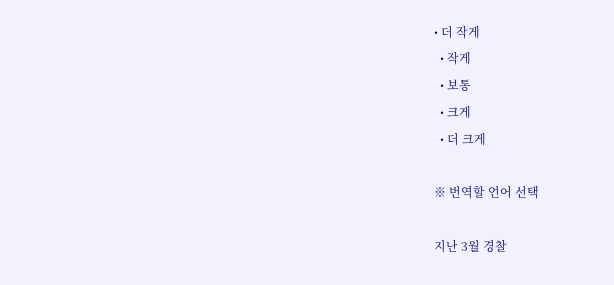• 더 작게
  • 작게
  • 보통
  • 크게
  • 더 크게

※ 번역할 언어 선택

지난 3월 경찰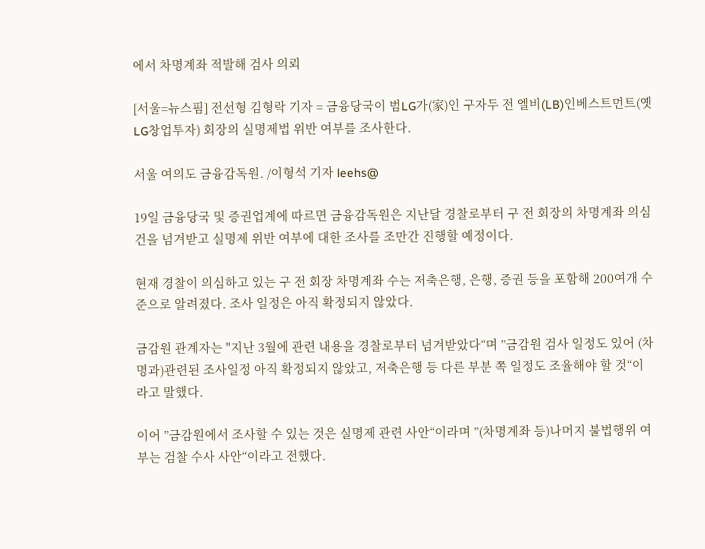에서 차명계좌 적발해 검사 의뢰

[서울=뉴스핌] 전선형 김형락 기자 = 금융당국이 범LG가(家)인 구자두 전 엘비(LB)인베스트먼트(옛 LG창업투자) 회장의 실명제법 위반 여부를 조사한다.

서울 여의도 금융감독원. /이형석 기자 leehs@

19일 금융당국 및 증권업계에 따르면 금융감독원은 지난달 경찰로부터 구 전 회장의 차명계좌 의심 건을 넘겨받고 실명제 위반 여부에 대한 조사를 조만간 진행할 예정이다.

현재 경찰이 의심하고 있는 구 전 회장 차명계좌 수는 저축은행, 은행, 증권 등을 포함해 200여개 수준으로 알려졌다. 조사 일정은 아직 확정되지 않았다.

금감원 관계자는 "지난 3월에 관련 내용을 경찰로부터 넘겨받았다“며 ”금감원 검사 일정도 있어 (차명과)관련된 조사일정 아직 확정되지 않았고, 저축은행 등 다른 부분 쪽 일정도 조율해야 할 것“이라고 말했다.

이어 ”금감원에서 조사할 수 있는 것은 실명제 관련 사안“이라며 ”(차명계좌 등)나머지 불법행위 여부는 검찰 수사 사안“이라고 전했다.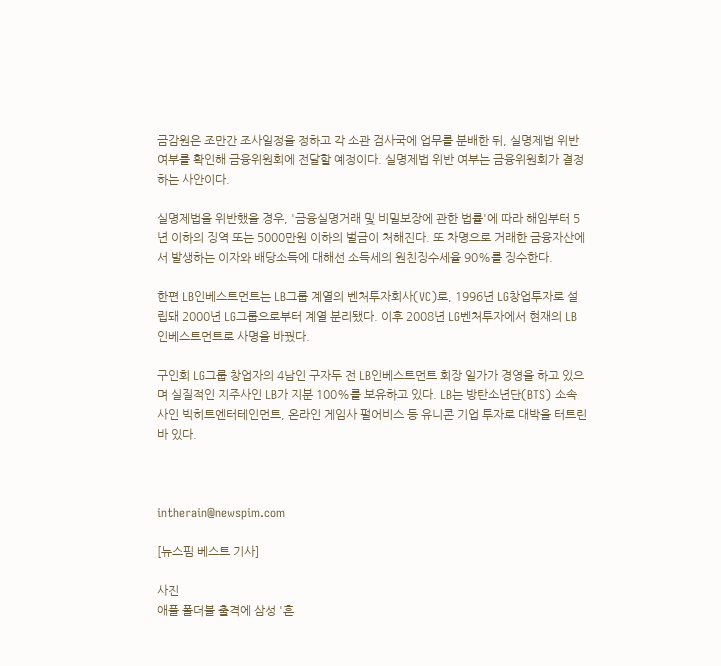금감원은 조만간 조사일정을 정하고 각 소관 검사국에 업무를 분배한 뒤, 실명제법 위반 여부를 확인해 금융위원회에 전달할 예정이다. 실명제법 위반 여부는 금융위원회가 결정하는 사안이다.

실명제법을 위반했을 경우, '금융실명거래 및 비밀보장에 관한 법률'에 따라 해임부터 5년 이하의 징역 또는 5000만원 이하의 벌금이 처해진다. 또 차명으로 거래한 금융자산에서 발생하는 이자와 배당소득에 대해선 소득세의 원친징수세율 90%를 징수한다.

한편 LB인베스트먼트는 LB그룹 계열의 벤처투자회사(VC)로, 1996년 LG창업투자로 설립돼 2000년 LG그룹으로부터 계열 분리됐다. 이후 2008년 LG벤처투자에서 현재의 LB인베스트먼트로 사명을 바꿨다.

구인회 LG그룹 창업자의 4남인 구자두 전 LB인베스트먼트 회장 일가가 경영을 하고 있으며 실질적인 지주사인 LB가 지분 100%를 보유하고 있다. LB는 방탄소년단(BTS) 소속사인 빅히트엔터테인먼트, 온라인 게임사 펄어비스 등 유니콘 기업 투자로 대박을 터트린 바 있다.



intherain@newspim.com

[뉴스핌 베스트 기사]

사진
애플 폴더블 출격에 삼성 '흔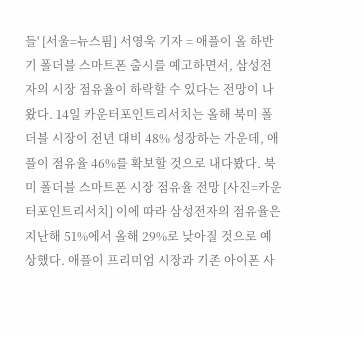들' [서울=뉴스핌] 서영욱 기자 = 애플이 올 하반기 폴더블 스마트폰 출시를 예고하면서, 삼성전자의 시장 점유율이 하락할 수 있다는 전망이 나왔다. 14일 카운터포인트리서치는 올해 북미 폴더블 시장이 전년 대비 48% 성장하는 가운데, 애플이 점유율 46%를 확보할 것으로 내다봤다. 북미 폴더블 스마트폰 시장 점유율 전망 [사진=카운터포인트리서치] 이에 따라 삼성전자의 점유율은 지난해 51%에서 올해 29%로 낮아질 것으로 예상했다. 애플이 프리미엄 시장과 기존 아이폰 사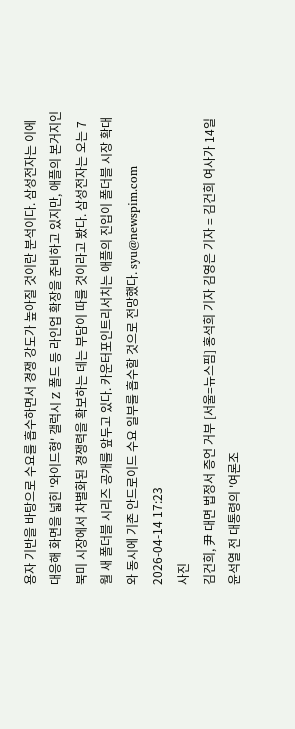용자 기반을 바탕으로 수요를 흡수하면서 경쟁 강도가 높아질 것이란 분석이다. 삼성전자는 이에 대응해 화면을 넓힌 '와이드형' 갤럭시 Z 폴드 등 라인업 확장을 준비하고 있지만, 애플의 본거지인 북미 시장에서 차별화된 경쟁력을 확보하는 데는 부담이 따를 것이라고 봤다. 삼성전자는 오는 7월 새 폴더블 시리즈 공개를 앞두고 있다. 카운터포인트리서치는 애플의 진입이 폴더블 시장 확대와 동시에 기존 안드로이드 수요 일부를 흡수할 것으로 전망했다. syu@newspim.com 2026-04-14 17:23
사진
김건희, 尹 대면 법정서 증언 거부 [서울=뉴스핌] 홍석희 기자 김영은 기자 = 김건희 여사가 14일 윤석열 전 대통령의 '여론조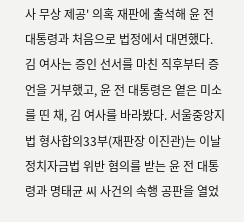사 무상 제공' 의혹 재판에 출석해 윤 전 대통령과 처음으로 법정에서 대면했다. 김 여사는 증인 선서를 마친 직후부터 증언을 거부했고, 윤 전 대통령은 옅은 미소를 띤 채, 김 여사를 바라봤다. 서울중앙지법 형사합의33부(재판장 이진관)는 이날 정치자금법 위반 혐의를 받는 윤 전 대통령과 명태균 씨 사건의 속행 공판을 열었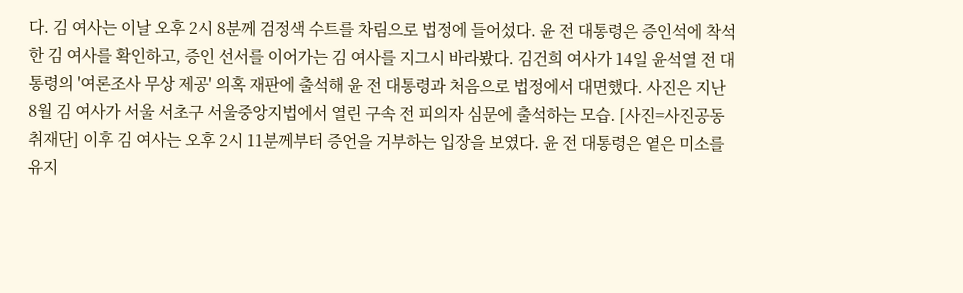다. 김 여사는 이날 오후 2시 8분께 검정색 수트를 차림으로 법정에 들어섰다. 윤 전 대통령은 증인석에 착석한 김 여사를 확인하고, 증인 선서를 이어가는 김 여사를 지그시 바라봤다. 김건희 여사가 14일 윤석열 전 대통령의 '여론조사 무상 제공' 의혹 재판에 출석해 윤 전 대통령과 처음으로 법정에서 대면했다. 사진은 지난 8월 김 여사가 서울 서초구 서울중앙지법에서 열린 구속 전 피의자 심문에 출석하는 모습. [사진=사진공동취재단] 이후 김 여사는 오후 2시 11분께부터 증언을 거부하는 입장을 보였다. 윤 전 대통령은 옅은 미소를 유지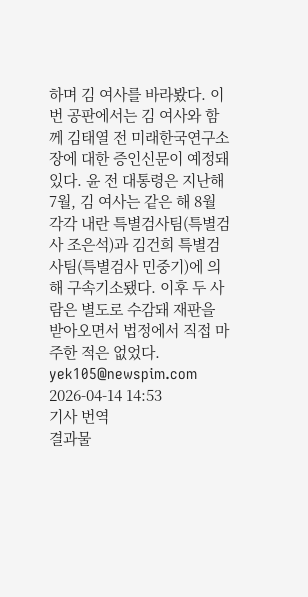하며 김 여사를 바라봤다. 이번 공판에서는 김 여사와 함께 김태열 전 미래한국연구소장에 대한 증인신문이 예정돼 있다. 윤 전 대통령은 지난해 7월, 김 여사는 같은 해 8월 각각 내란 특별검사팀(특별검사 조은석)과 김건희 특별검사팀(특별검사 민중기)에 의해 구속기소됐다. 이후 두 사람은 별도로 수감돼 재판을 받아오면서 법정에서 직접 마주한 적은 없었다. yek105@newspim.com   2026-04-14 14:53
기사 번역
결과물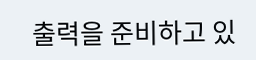출력을 준비하고 있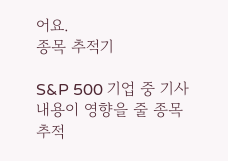어요.
종목 추적기

S&P 500 기업 중 기사 내용이 영향을 줄 종목 추적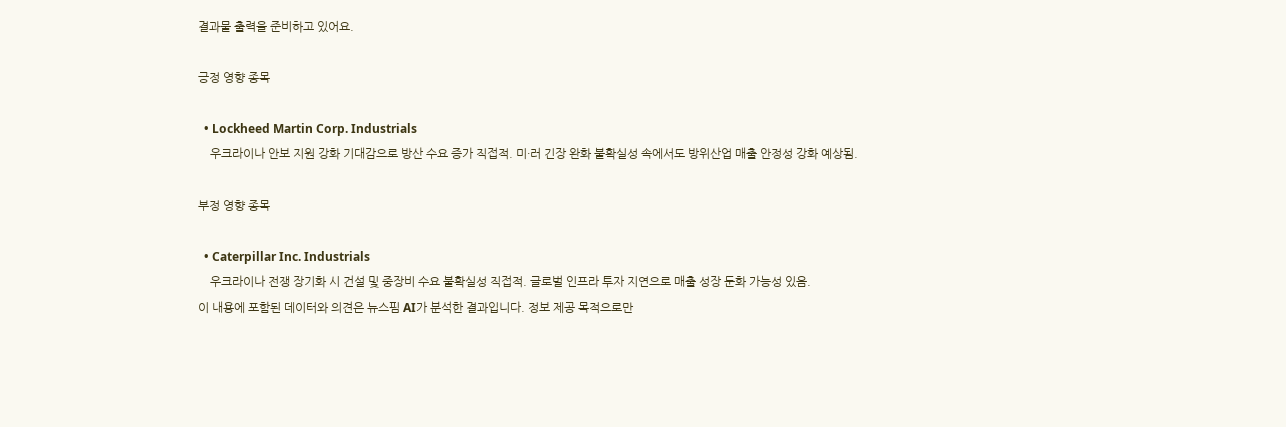결과물 출력을 준비하고 있어요.

긍정 영향 종목

  • Lockheed Martin Corp. Industrials
    우크라이나 안보 지원 강화 기대감으로 방산 수요 증가 직접적. 미·러 긴장 완화 불확실성 속에서도 방위산업 매출 안정성 강화 예상됨.

부정 영향 종목

  • Caterpillar Inc. Industrials
    우크라이나 전쟁 장기화 시 건설 및 중장비 수요 불확실성 직접적. 글로벌 인프라 투자 지연으로 매출 성장 둔화 가능성 있음.
이 내용에 포함된 데이터와 의견은 뉴스핌 AI가 분석한 결과입니다. 정보 제공 목적으로만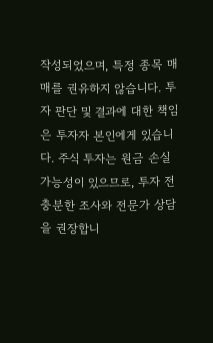작성되었으며, 특정 종목 매매를 권유하지 않습니다. 투자 판단 및 결과에 대한 책임은 투자자 본인에게 있습니다. 주식 투자는 원금 손실 가능성이 있으므로, 투자 전 충분한 조사와 전문가 상담을 권장합니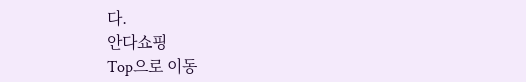다.
안다쇼핑
Top으로 이동